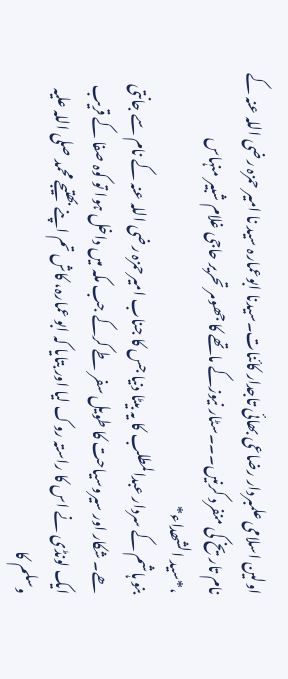اولین اسلامی علمبردار رضاعی بھائی تاجدار کائنات۔سیدنا ابوعمارہ سید نا امیر حمزہ رضی اللہ عنہ کے نام تاریخ کی منفرد کرنیں۔۔۔سٹار نیوزکے ماتھے کا جھومر تحریر حاجی غلام شبیر منہاس
،*سید الشھداء*
بنو ہاشم کے سردار عبدالمطلب کا یہ بیٹا دنیا جس کا جناب امیرحمزہ رضی اللہ عنہ کے نام سے جانتی ھے۔ شکار اور سیروسیاحت کا طویل سفر طے کرکے جب مکہ میں داخل ہوا تو کوہ صفا کے قریب ایک لونڈی نے اس کا راستہ روک لیا اور بتایا کہ ابو عمارہ، کاش تم اپنے بھتیجے محمد صلی اللہ علیہ وسلم کا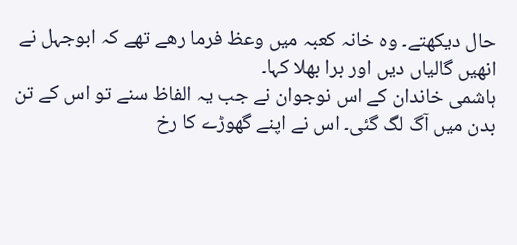حال دیکھتے۔ وہ خانہ کعبہ میں وعظ فرما رھے تھے کہ ابوجہل نے انھیں گالیاں دیں اور برا بھلا کہا۔
ہاشمی خاندان کے اس نوجوان نے جب یہ الفاظ سنے تو اس کے تن بدن میں آگ لگ گئی۔ اس نے اپنے گھوڑے کا رخ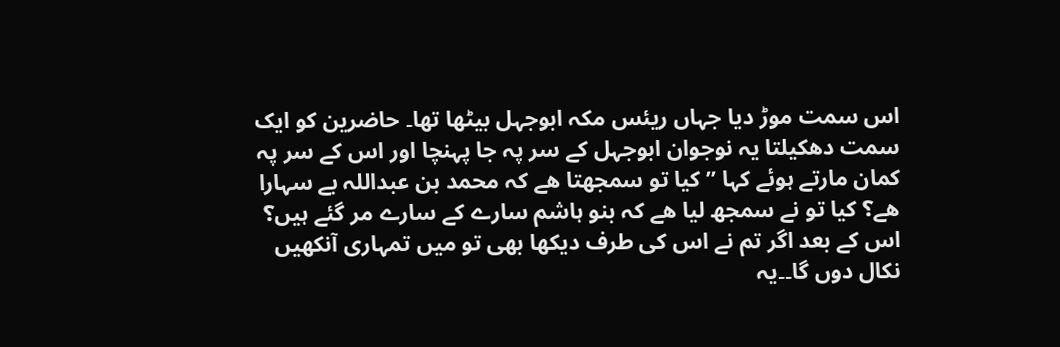اس سمت موڑ دیا جہاں ریئس مکہ ابوجہل بیٹھا تھا۔ حاضرین کو ایک سمت دھکیلتا یہ نوجوان ابوجہل کے سر پہ جا پہنچا اور اس کے سر پہ کمان مارتے ہوئے کہا ” کیا تو سمجھتا ھے کہ محمد بن عبداللہ بے سہارا ھے؟ کیا تو نے سمجھ لیا ھے کہ بنو ہاشم سارے کے سارے مر گئے ہیں؟ اس کے بعد اگر تم نے اس کی طرف دیکھا بھی تو میں تمہاری آنکھیں نکال دوں گا۔۔یہ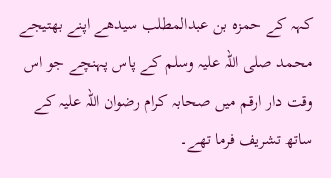کہہ کے حمزہ بن عبدالمطلب سیدھے اپنے بھتیجے محمد صلی اللہ علیہ وسلم کے پاس پہنچے جو اس وقت دار ارقم میں صحابہ کرام رضوان اللہ علیہ کے ساتھ تشریف فرما تھے۔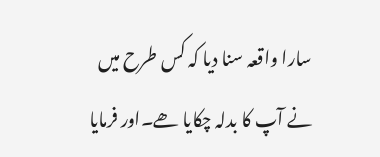سارا واقعہ سنا دیا کہ کس طرح میں نے آپ کا بدلہ چکایا ھے۔اور فرمایا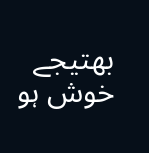بھتیجے خوش ہو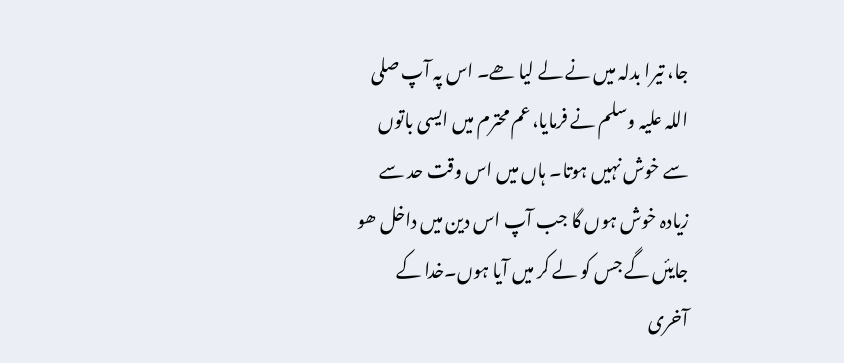جا، تیرا بدلہ میں نے لے لیا ھے۔ اس پہ آپ صلی اللہ علیہ وسلم نے فرمایا، عم محترم میں ایسی باتوں سے خوش نہیں ہوتا۔ ہاں میں اس وقت حد سے زیادہ خوش ہوں گا جب آپ اس دین میں داخل ھو جایئں گے جس کو لے کر میں آیا ہوں۔خدا کے آخری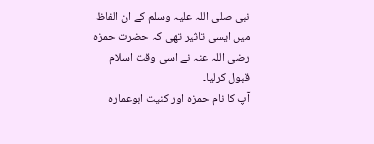نبی صلی اللہ علیہ وسلم کے ان الفاظ میں ایسی تاثیر تھی کہ حضرت حمزہ رضی اللہ عنہ نے اسی وقت اسلام قبول کرلیا۔
آپ کا نام حمزہ اور کنیت ابوعمارہ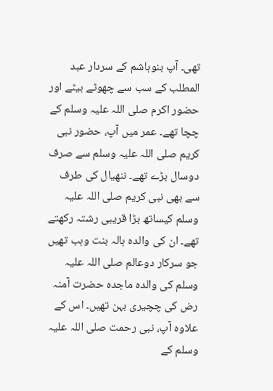تھی۔ آپ بنوہاشم کے سردار عبد المطلب کے سب سے چھوٹے بیٹے اور حضور اکرم صلی اللہ علیہ وسلم کے چچا تھے۔ عمر میں آپ، حضور نبی کریم صلی اللہ علیہ وسلم سے صرف دوسال بڑے تھے۔ ننھیال کی طرف سے بھی نبی کریم صلی اللہ علیہ وسلم کیساتھ بڑا قریبی رشتہ رکھتے تھے۔ ان کی والدہ ہالہ بنت وہب تھیں جو سرکار دوعالم صلی اللہ علیہ وسلم کی والدہ ماجدہ حضرت آمنہ رض کی چچیری بہن تھیں۔ اس کے علاوہ آپ، نبی رحمت صلی اللہ علیہ وسلم کے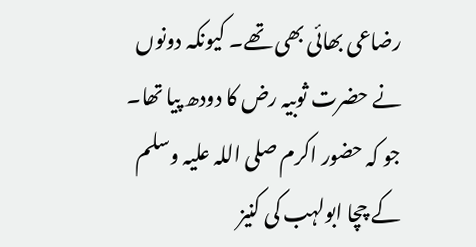رضاعی بھائی بھی تھے۔ کیونکہ دونوں نے حضرت ثوبیہ رض کا دودھ پیا تھا۔ جو کہ حضور اکرم صلی اللہ علیہ وسلم کے چچا ابولہب کی کنیز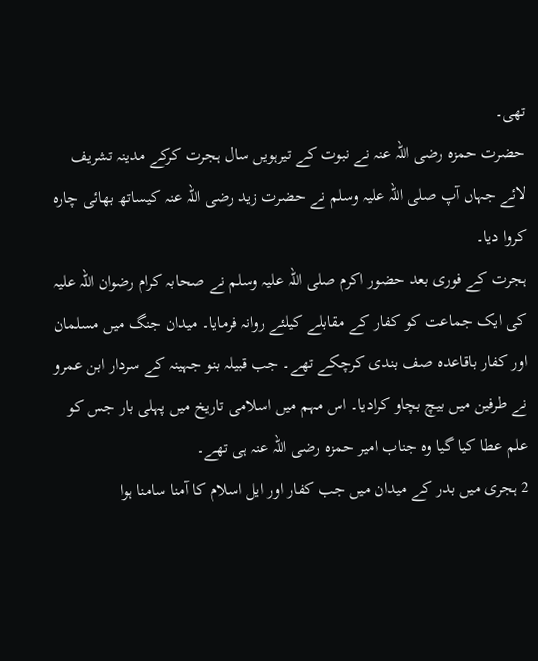تھی۔
حضرت حمزہ رضی اللہ عنہ نے نبوت کے تیرہویں سال ہجرت کرکے مدینہ تشریف لائے جہاں آپ صلی اللہ علیہ وسلم نے حضرت زید رضی اللہ عنہ کیساتھ بھائی چارہ کروا دیا۔
ہجرت کے فوری بعد حضور اکرم صلی اللہ علیہ وسلم نے صحابہ کرام رضوان اللہ علیہ کی ایک جماعت کو کفار کے مقابلے کیلئے روانہ فرمایا۔ میدان جنگ میں مسلمان اور کفار باقاعدہ صف بندی کرچکے تھے۔ جب قبیلہ بنو جہینہ کے سردار ابن عمرو نے طرفین میں بیچ بچاو کرادیا۔ اس مہم میں اسلامی تاریخ میں پہلی بار جس کو علم عطا کیا گیا وہ جناب امیر حمزہ رضی اللہ عنہ ہی تھے۔
2 ہجری میں بدر کے میدان میں جب کفار اور ایل اسلام کا آمنا سامنا ہوا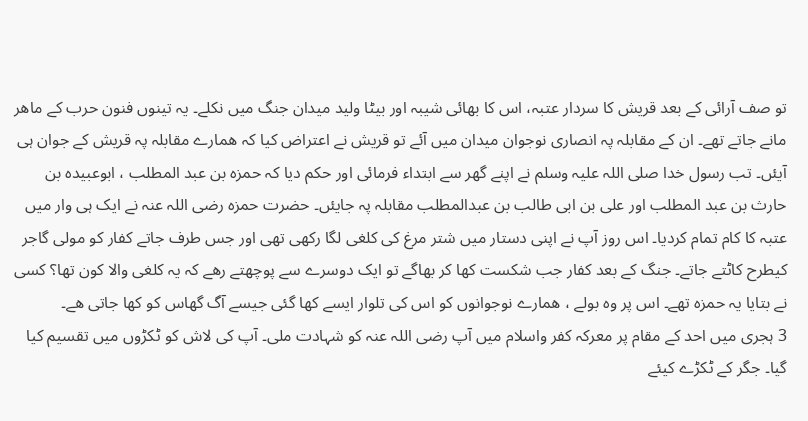تو صف آرائی کے بعد قریش کا سردار عتبہ، اس کا بھائی شیبہ اور بیٹا ولید میدان جنگ میں نکلے۔ یہ تینوں فنون حرب کے ماھر مانے جاتے تھے۔ ان کے مقابلہ پہ انصاری نوجوان میدان میں آئے تو قریش نے اعتراض کیا کہ ھمارے مقابلہ پہ قریش کے جوان ہی آیئں۔ تب رسول خدا صلی اللہ علیہ وسلم نے اپنے گھر سے ابتداء فرمائی اور حکم دیا کہ حمزہ بن عبد المطلب ، ابوعبیدہ بن حارث بن عبد المطلب اور علی بن ابی طالب بن عبدالمطلب مقابلہ پہ جایئں۔ حضرت حمزہ رضی اللہ عنہ نے ایک ہی وار میں عتبہ کا کام تمام کردیا۔ اس روز آپ نے اپنی دستار میں شتر مرغ کی کلغی لگا رکھی تھی اور جس طرف جاتے کفار کو مولی گاجر کیطرح کاٹتے جاتے۔ جنگ کے بعد کفار جب شکست کھا کر بھاگے تو ایک دوسرے سے پوچھتے رھے کہ یہ کلغی والا کون تھا؟ کسی نے بتایا یہ حمزہ تھے۔ اس پر وہ بولے ، ھمارے نوجوانوں کو اس کی تلوار ایسے کھا گئی جیسے آگ گھاس کو کھا جاتی ھے۔
3 ہجری میں احد کے مقام پر معرکہ کفر واسلام میں آپ رضی اللہ عنہ کو شہادت ملی۔ آپ کی لاش کو ٹکڑوں میں تقسیم کیا گیا۔ جگر کے ٹکڑے کیئے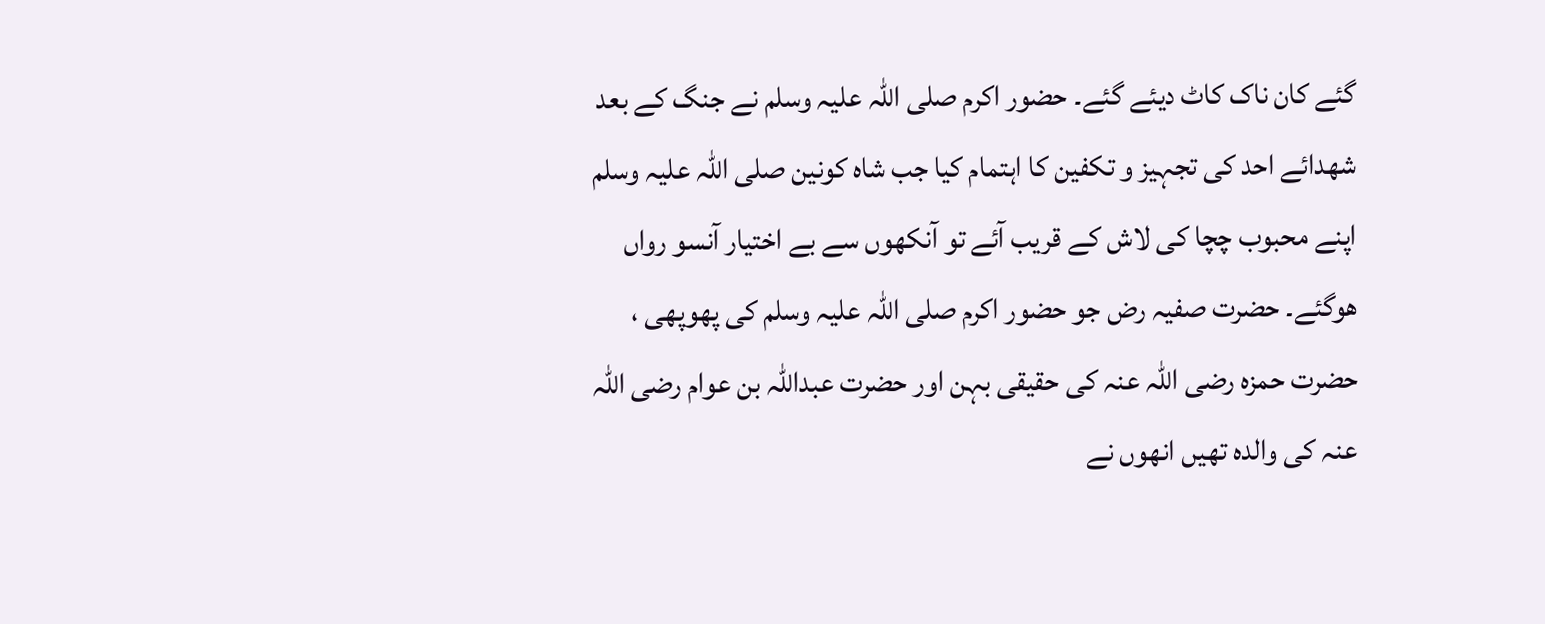گئے کان ناک کاٹ دیئے گئے۔ حضور اکرم صلی اللہ علیہ وسلم نے جنگ کے بعد شھدائے احد کی تجہیز و تکفین کا اہتمام کیا جب شاہ کونین صلی اللہ علیہ وسلم اپنے محبوب چچا کی لاش کے قریب آئے تو آنکھوں سے بے اختیار آنسو رواں ھوگئے۔ حضرت صفیہ رض جو حضور اکرم صلی اللہ علیہ وسلم کی پھوپھی ، حضرت حمزہ رضی اللہ عنہ کی حقیقی بہن اور حضرت عبداللہ بن عوام رضی اللہ عنہ کی والدہ تھیں انھوں نے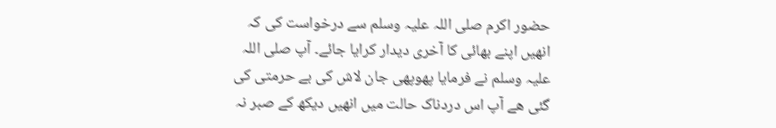حضور اکرم صلی اللہ علیہ وسلم سے درخواست کی کہ انھیں اپنے بھائی کا آخری دیدار کرایا جائے۔ آپ صلی اللہ علیہ وسلم نے فرمایا پھوپھی جان لاش کی بے حرمتی کی گئی ھے آپ اس دردناک حالت میں انھیں دیکھ کے صبر نہ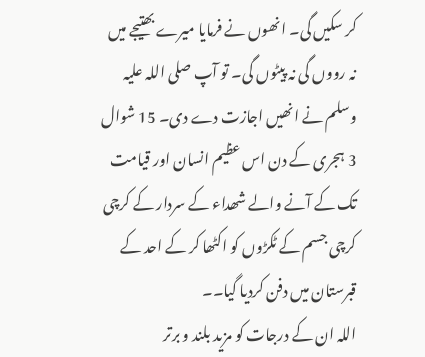کر سکیں گی۔ انھوں نے فرمایا میرے بھتیجے میں نہ رووں گی نہ پیٹوں گی۔ تو آپ صلی اللہ علیہ وسلم نے انھیں اجازت دے دی۔ 15 شوال 3 ہجری کے دن اس عظیم انسان اور قیامت تک کے آنے والے شھداء کے سردار کے کرچی کرچی جسم کے ٹکڑوں کو اکٹھا کر کے احد کے قبرستان میں دفن کردیا گیا۔۔
اللہ ان کے درجات کو مزید بلند و برتر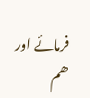فرمائے اور ھم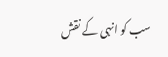سب کو انہی کے نقش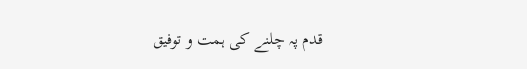قدم پہ چلنے کی ہمت و توفیق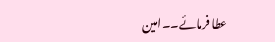عطا فرمائے۔۔امین